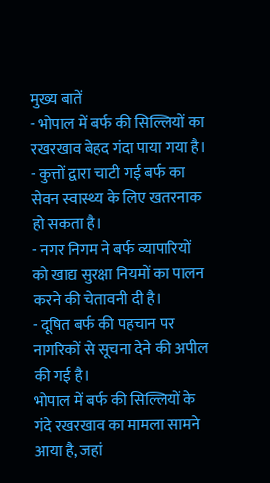मुख्य बातें
- भोपाल में बर्फ की सिल्लियों का रखरखाव बेहद गंदा पाया गया है।
- कुत्तों द्वारा चाटी गई बर्फ का सेवन स्वास्थ्य के लिए खतरनाक हो सकता है।
- नगर निगम ने बर्फ व्यापारियों को खाद्य सुरक्षा नियमों का पालन करने की चेतावनी दी है।
- दूषित बर्फ की पहचान पर नागरिकों से सूचना देने की अपील की गई है।
भोपाल में बर्फ की सिल्लियों के गंदे रखरखाव का मामला सामने आया है, जहां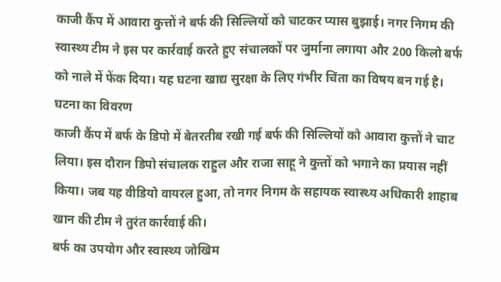काजी कैंप में आवारा कुत्तों ने बर्फ की सिल्लियों को चाटकर प्यास बुझाई। नगर निगम की स्वास्थ्य टीम ने इस पर कार्रवाई करते हुए संचालकों पर जुर्माना लगाया और 200 किलो बर्फ को नाले में फेंक दिया। यह घटना खाद्य सुरक्षा के लिए गंभीर चिंता का विषय बन गई है।
घटना का विवरण
काजी कैंप में बर्फ के डिपो में बेतरतीब रखी गई बर्फ की सिल्लियों को आवारा कुत्तों ने चाट लिया। इस दौरान डिपो संचालक राहुल और राजा साहू ने कुत्तों को भगाने का प्रयास नहीं किया। जब यह वीडियो वायरल हुआ, तो नगर निगम के सहायक स्वास्थ्य अधिकारी शाहाब खान की टीम ने तुरंत कार्रवाई की।
बर्फ का उपयोग और स्वास्थ्य जोखिम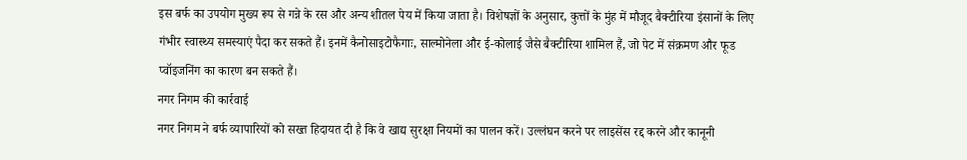इस बर्फ का उपयोग मुख्य रूप से गन्ने के रस और अन्य शीतल पेय में किया जाता है। विशेषज्ञों के अनुसार, कुत्तों के मुंह में मौजूद बैक्टीरिया इंसानों के लिए गंभीर स्वास्थ्य समस्याएं पैदा कर सकते हैं। इनमें कैनोसाइटोफैगाः, साल्मोनेला और ई-कोलाई जैसे बैक्टीरिया शामिल हैं, जो पेट में संक्रमण और फूड प्वॉइजनिंग का कारण बन सकते हैं।
नगर निगम की कार्रवाई
नगर निगम ने बर्फ व्यापारियों को सख्त हिदायत दी है कि वे खाद्य सुरक्षा नियमों का पालन करें। उल्लंघन करने पर लाइसेंस रद्द करने और कानूनी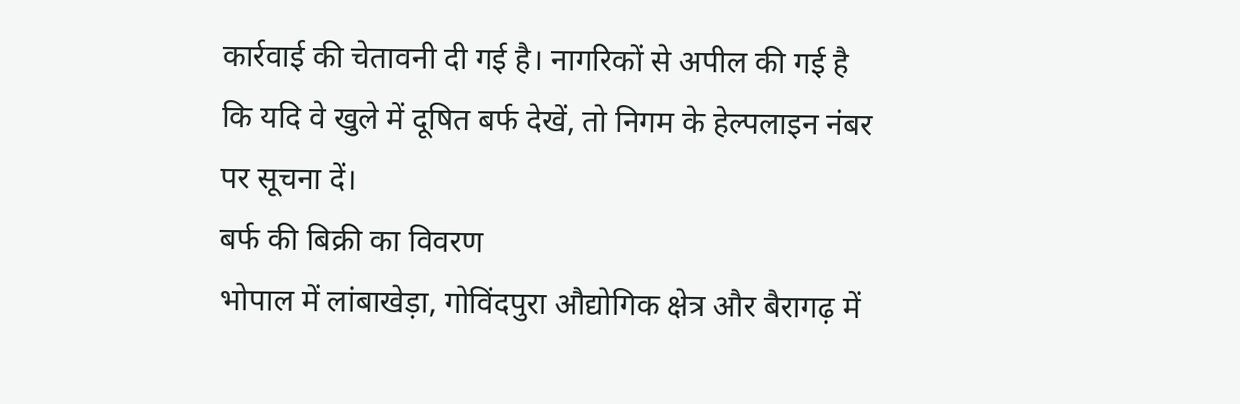कार्रवाई की चेतावनी दी गई है। नागरिकों से अपील की गई है कि यदि वे खुले में दूषित बर्फ देखें, तो निगम के हेल्पलाइन नंबर पर सूचना दें।
बर्फ की बिक्री का विवरण
भोपाल में लांबाखेड़ा, गोविंदपुरा औद्योगिक क्षेत्र और बैरागढ़ में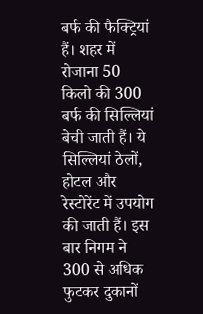बर्फ की फैक्ट्रियां हैं। शहर में रोजाना 50 किलो की 300 बर्फ की सिल्लियां बेची जाती हैं। ये सिल्लियां ठेलों, होटल और रेस्टोरेंट में उपयोग की जाती हैं। इस बार निगम ने 300 से अधिक फुटकर दुकानों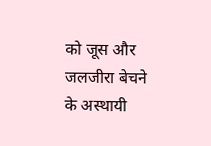को जूस और जलजीरा बेचने के अस्थायी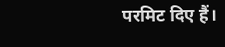परमिट दिए हैं।